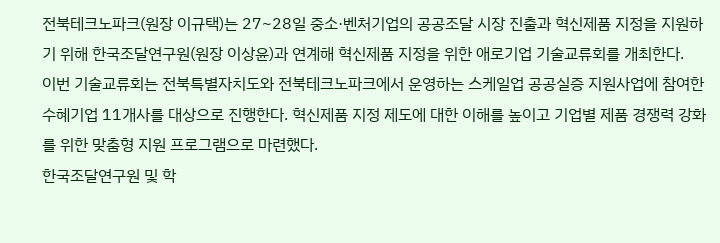전북테크노파크(원장 이규택)는 27~28일 중소·벤처기업의 공공조달 시장 진출과 혁신제품 지정을 지원하기 위해 한국조달연구원(원장 이상윤)과 연계해 혁신제품 지정을 위한 애로기업 기술교류회를 개최한다.
이번 기술교류회는 전북특별자치도와 전북테크노파크에서 운영하는 스케일업 공공실증 지원사업에 참여한 수혜기업 11개사를 대상으로 진행한다. 혁신제품 지정 제도에 대한 이해를 높이고 기업별 제품 경쟁력 강화를 위한 맞춤형 지원 프로그램으로 마련했다.
한국조달연구원 및 학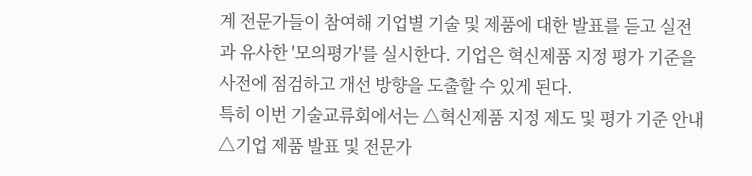계 전문가들이 참여해 기업별 기술 및 제품에 대한 발표를 듣고 실전과 유사한 '모의평가'를 실시한다. 기업은 혁신제품 지정 평가 기준을 사전에 점검하고 개선 방향을 도출할 수 있게 된다.
특히 이번 기술교류회에서는 △혁신제품 지정 제도 및 평가 기준 안내 △기업 제품 발표 및 전문가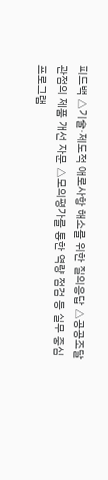피드백 △기술·제도적 애로사항 해소를 위한 질의응답 △공공조달 관점의 제품 개선 자문 △모의평가를 통한 역량 점검 등 실무 중심 프로그램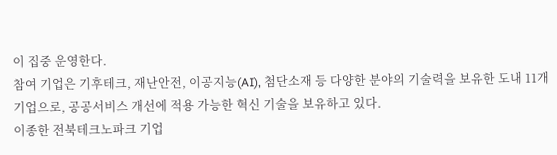이 집중 운영한다.
참여 기업은 기후테크, 재난안전, 이공지능(AI), 첨단소재 등 다양한 분야의 기술력을 보유한 도내 11개 기업으로, 공공서비스 개선에 적용 가능한 혁신 기술을 보유하고 있다.
이종한 전북테크노파크 기업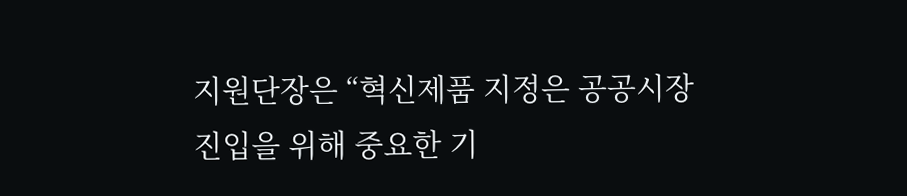지원단장은 “혁신제품 지정은 공공시장 진입을 위해 중요한 기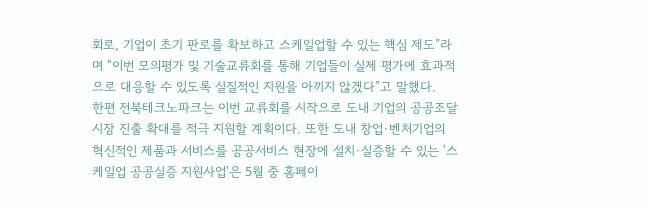회로, 기업이 초기 판로를 확보하고 스케일업할 수 있는 핵심 제도”라며 “이번 모의평가 및 기술교류회를 통해 기업들이 실제 평가에 효과적으로 대응할 수 있도록 실질적인 지원을 아끼지 않겠다”고 말했다.
한편 전북테크노파크는 이번 교류회를 시작으로 도내 기업의 공공조달 시장 진출 확대를 적극 지원할 계획이다. 또한 도내 창업·벤처기업의 혁신적인 제품과 서비스를 공공서비스 현장에 설치·실증할 수 있는 '스케일업 공공실증 지원사업'은 5월 중 홈페이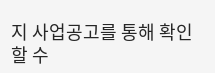지 사업공고를 통해 확인할 수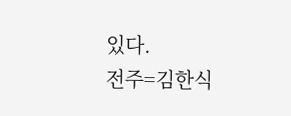있다.
전주=김한식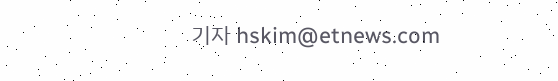기자 hskim@etnews.com